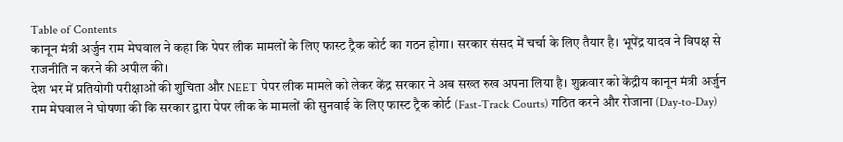Table of Contents
कानून मंत्री अर्जुन राम मेघवाल ने कहा कि पेपर लीक मामलों के लिए फास्ट ट्रैक कोर्ट का गठन होगा। सरकार संसद में चर्चा के लिए तैयार है। भूपेंद्र यादव ने विपक्ष से राजनीति न करने की अपील की।
देश भर में प्रतियोगी परीक्षाओं की शुचिता और NEET पेपर लीक मामले को लेकर केंद्र सरकार ने अब सख्त रुख अपना लिया है। शुक्रवार को केंद्रीय कानून मंत्री अर्जुन राम मेघवाल ने घोषणा की कि सरकार द्वारा पेपर लीक के मामलों की सुनवाई के लिए फास्ट ट्रैक कोर्ट (Fast-Track Courts) गठित करने और रोजाना (Day-to-Day)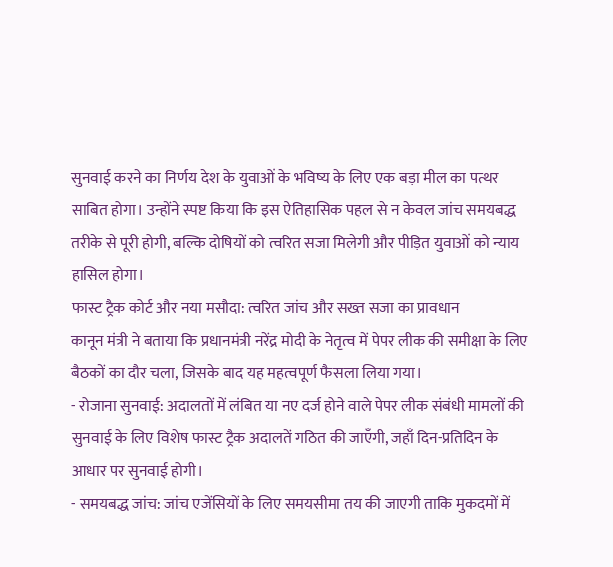सुनवाई करने का निर्णय देश के युवाओं के भविष्य के लिए एक बड़ा मील का पत्थर साबित होगा। उन्होंने स्पष्ट किया कि इस ऐतिहासिक पहल से न केवल जांच समयबद्ध तरीके से पूरी होगी, बल्कि दोषियों को त्वरित सजा मिलेगी और पीड़ित युवाओं को न्याय हासिल होगा।
फास्ट ट्रैक कोर्ट और नया मसौदा: त्वरित जांच और सख्त सजा का प्रावधान
कानून मंत्री ने बताया कि प्रधानमंत्री नरेंद्र मोदी के नेतृत्व में पेपर लीक की समीक्षा के लिए बैठकों का दौर चला, जिसके बाद यह महत्वपूर्ण फैसला लिया गया।
- रोजाना सुनवाई: अदालतों में लंबित या नए दर्ज होने वाले पेपर लीक संबंधी मामलों की सुनवाई के लिए विशेष फास्ट ट्रैक अदालतें गठित की जाएँगी, जहाँ दिन-प्रतिदिन के आधार पर सुनवाई होगी।
- समयबद्ध जांच: जांच एजेंसियों के लिए समयसीमा तय की जाएगी ताकि मुकदमों में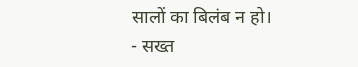सालों का बिलंब न हो।
- सख्त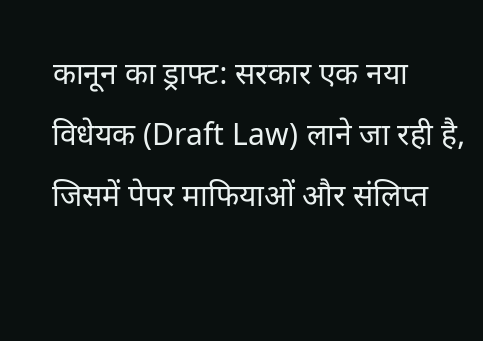कानून का ड्राफ्ट: सरकार एक नया विधेयक (Draft Law) लाने जा रही है, जिसमें पेपर माफियाओं और संलिप्त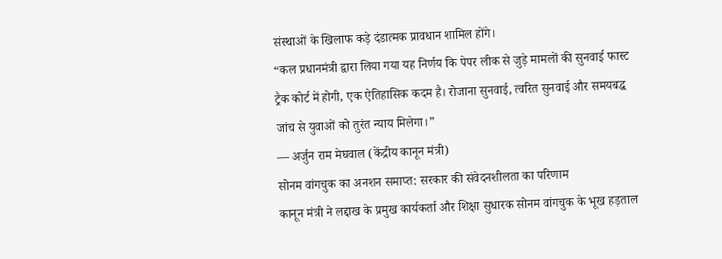संस्थाओं के खिलाफ कड़े दंडात्मक प्रावधान शामिल होंगे।
“कल प्रधानमंत्री द्वारा लिया गया यह निर्णय कि पेपर लीक से जुड़े मामलों की सुनवाई फास्ट ट्रैक कोर्ट में होगी, एक ऐतिहासिक कदम है। रोजाना सुनवाई, त्वरित सुनवाई और समयबद्ध जांच से युवाओं को तुरंत न्याय मिलेगा।”
— अर्जुन राम मेघवाल (केंद्रीय कानून मंत्री)
सोनम वांगचुक का अनशन समाप्त: सरकार की संवेदनशीलता का परिणाम
कानून मंत्री ने लद्दाख के प्रमुख कार्यकर्ता और शिक्षा सुधारक सोनम वांगचुक के भूख हड़ताल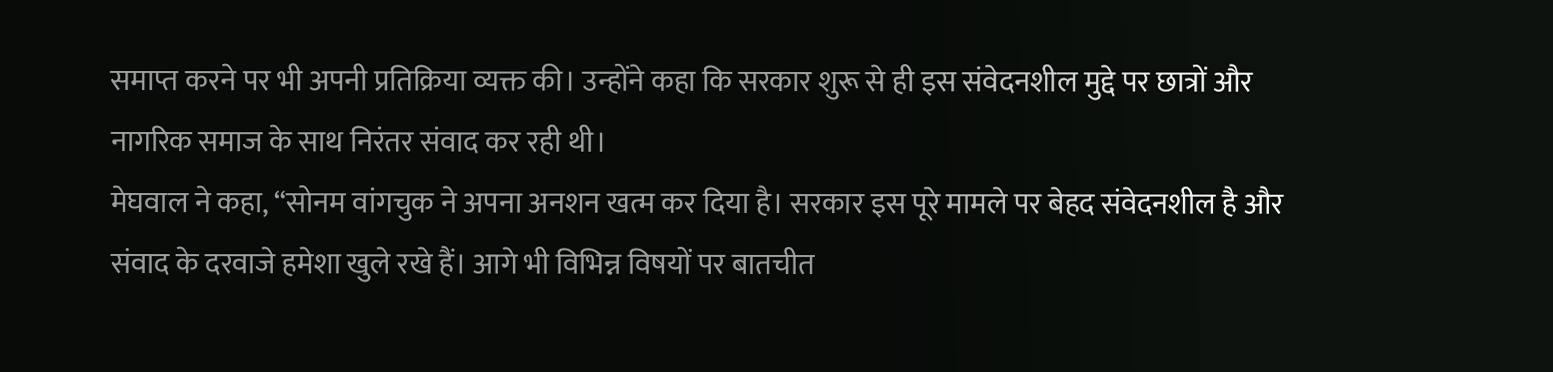समाप्त करने पर भी अपनी प्रतिक्रिया व्यक्त की। उन्होंने कहा कि सरकार शुरू से ही इस संवेदनशील मुद्दे पर छात्रों और नागरिक समाज के साथ निरंतर संवाद कर रही थी।
मेघवाल ने कहा, “सोनम वांगचुक ने अपना अनशन खत्म कर दिया है। सरकार इस पूरे मामले पर बेहद संवेदनशील है और संवाद के दरवाजे हमेशा खुले रखे हैं। आगे भी विभिन्न विषयों पर बातचीत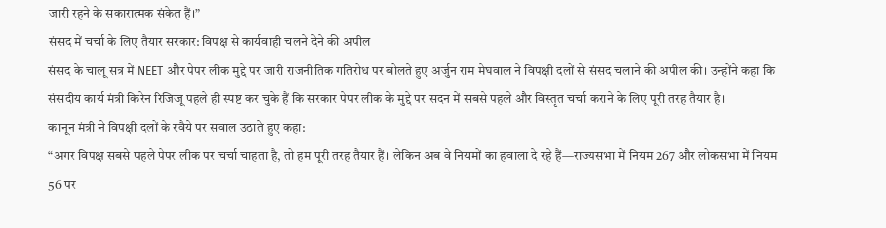जारी रहने के सकारात्मक संकेत हैं।”
संसद में चर्चा के लिए तैयार सरकार: विपक्ष से कार्यवाही चलने देने की अपील
संसद के चालू सत्र में NEET और पेपर लीक मुद्दे पर जारी राजनीतिक गतिरोध पर बोलते हुए अर्जुन राम मेघवाल ने विपक्षी दलों से संसद चलाने की अपील की। उन्होंने कहा कि संसदीय कार्य मंत्री किरेन रिजिजू पहले ही स्पष्ट कर चुके हैं कि सरकार पेपर लीक के मुद्दे पर सदन में सबसे पहले और विस्तृत चर्चा कराने के लिए पूरी तरह तैयार है।
कानून मंत्री ने विपक्षी दलों के रवैये पर सवाल उठाते हुए कहा:
“अगर विपक्ष सबसे पहले पेपर लीक पर चर्चा चाहता है, तो हम पूरी तरह तैयार हैं। लेकिन अब वे नियमों का हवाला दे रहे हैं—राज्यसभा में नियम 267 और लोकसभा में नियम 56 पर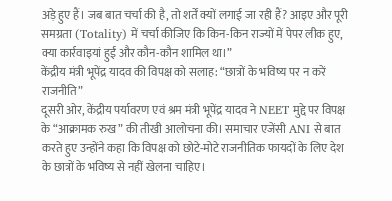अड़े हुए हैं। जब बात चर्चा की है, तो शर्तें क्यों लगाई जा रही हैं? आइए और पूरी समग्रता (Totality) में चर्चा कीजिए कि किन-किन राज्यों में पेपर लीक हुए, क्या कार्रवाइयां हुईं और कौन-कौन शामिल था।”
केंद्रीय मंत्री भूपेंद्र यादव की विपक्ष को सलाह: “छात्रों के भविष्य पर न करें राजनीति”
दूसरी ओर, केंद्रीय पर्यावरण एवं श्रम मंत्री भूपेंद्र यादव ने NEET मुद्दे पर विपक्ष के “आक्रामक रुख” की तीखी आलोचना की। समाचार एजेंसी ANI से बात करते हुए उन्होंने कहा कि विपक्ष को छोटे-मोटे राजनीतिक फायदों के लिए देश के छात्रों के भविष्य से नहीं खेलना चाहिए।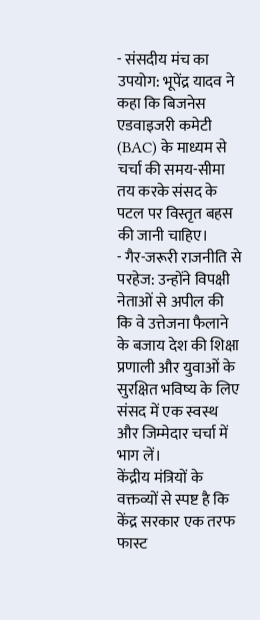- संसदीय मंच का उपयोग: भूपेंद्र यादव ने कहा कि बिजनेस एडवाइजरी कमेटी (BAC) के माध्यम से चर्चा की समय-सीमा तय करके संसद के पटल पर विस्तृत बहस की जानी चाहिए।
- गैर-जरूरी राजनीति से परहेज: उन्होंने विपक्षी नेताओं से अपील की कि वे उत्तेजना फैलाने के बजाय देश की शिक्षा प्रणाली और युवाओं के सुरक्षित भविष्य के लिए संसद में एक स्वस्थ और जिम्मेदार चर्चा में भाग लें।
केंद्रीय मंत्रियों के वक्तव्यों से स्पष्ट है कि केंद्र सरकार एक तरफ फास्ट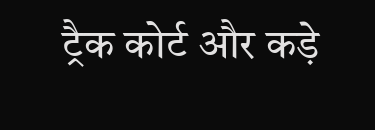ट्रैक कोर्ट और कड़े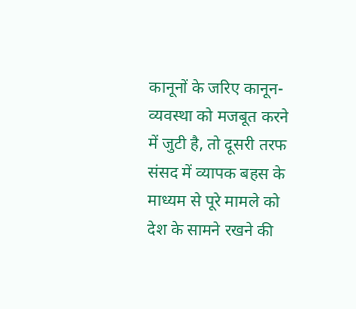कानूनों के जरिए कानून-व्यवस्था को मजबूत करने में जुटी है, तो दूसरी तरफ संसद में व्यापक बहस के माध्यम से पूरे मामले को देश के सामने रखने की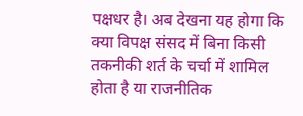पक्षधर है। अब देखना यह होगा कि क्या विपक्ष संसद में बिना किसी तकनीकी शर्त के चर्चा में शामिल होता है या राजनीतिक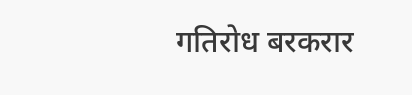गतिरोध बरकरार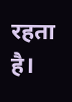रहता है।